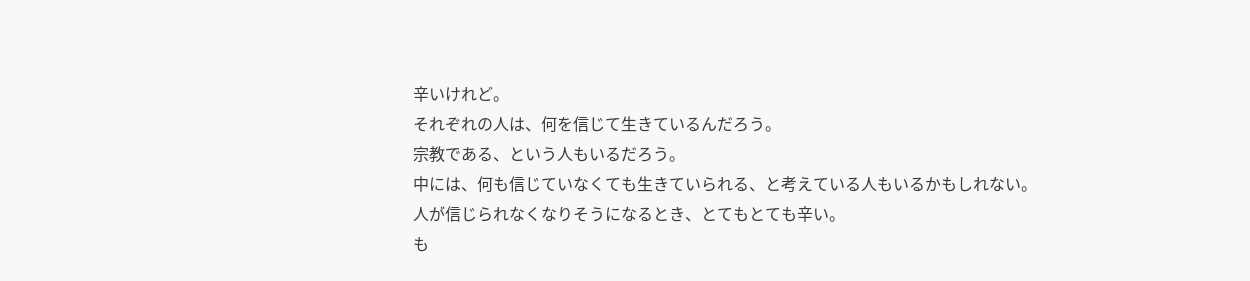辛いけれど。
それぞれの人は、何を信じて生きているんだろう。
宗教である、という人もいるだろう。
中には、何も信じていなくても生きていられる、と考えている人もいるかもしれない。
人が信じられなくなりそうになるとき、とてもとても辛い。
も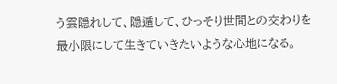う雲隠れして、隠遁して、ひっそり世間との交わりを最小限にして生きていきたいような心地になる。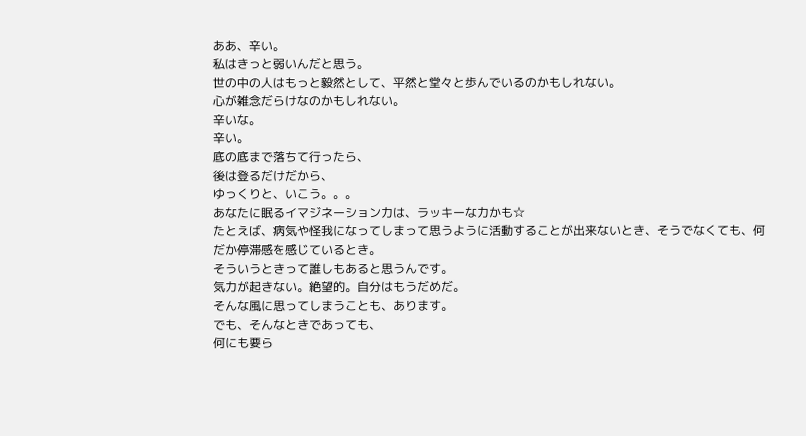ああ、辛い。
私はきっと弱いんだと思う。
世の中の人はもっと毅然として、平然と堂々と歩んでいるのかもしれない。
心が雑念だらけなのかもしれない。
辛いな。
辛い。
底の底まで落ちて行ったら、
後は登るだけだから、
ゆっくりと、いこう。。。
あなたに眠るイマジネーション力は、ラッキーな力かも☆
たとえば、病気や怪我になってしまって思うように活動することが出来ないとき、そうでなくても、何だか停滞感を感じているとき。
そういうときって誰しもあると思うんです。
気力が起きない。絶望的。自分はもうだめだ。
そんな風に思ってしまうことも、あります。
でも、そんなときであっても、
何にも要ら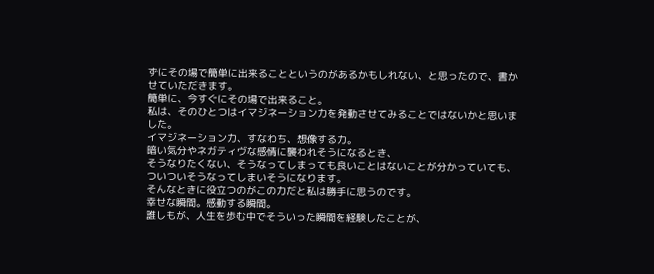ずにその場で簡単に出来ることというのがあるかもしれない、と思ったので、書かせていただきます。
簡単に、今すぐにその場で出来ること。
私は、そのひとつはイマジネーション力を発動させてみることではないかと思いました。
イマジネーション力、すなわち、想像する力。
暗い気分やネガティヴな感情に襲われそうになるとき、
そうなりたくない、そうなってしまっても良いことはないことが分かっていても、ついついそうなってしまいそうになります。
そんなときに役立つのがこの力だと私は勝手に思うのです。
幸せな瞬間。感動する瞬間。
誰しもが、人生を歩む中でそういった瞬間を経験したことが、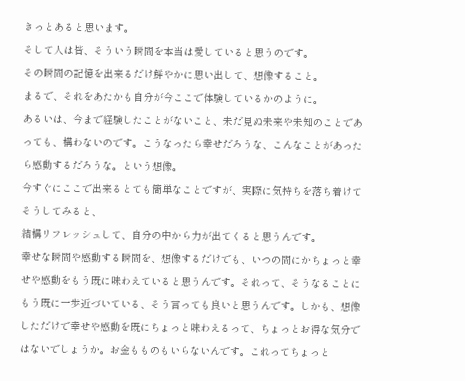きっとあると思います。
そして人は皆、そういう瞬間を本当は愛していると思うのです。
その瞬間の記憶を出来るだけ鮮やかに思い出して、想像すること。
まるで、それをあたかも自分が今ここで体験しているかのように。
あるいは、今まで経験したことがないこと、未だ見ぬ未来や未知のことであっても、構わないのです。こうなったら幸せだろうな、こんなことがあったら感動するだろうな。という想像。
今すぐにここで出来るとても簡単なことですが、実際に気持ちを落ち着けてそうしてみると、
結構リフレッシュして、自分の中から力が出てくると思うんです。
幸せな瞬間や感動する瞬間を、想像するだけでも、いつの間にかちょっと幸せや感動をもう既に味わえていると思うんです。それって、そうなることにもう既に一歩近づいている、そう言っても良いと思うんです。しかも、想像しただけで幸せや感動を既にちょっと味わえるって、ちょっとお得な気分ではないでしょうか。お金もものもいらないんです。これってちょっと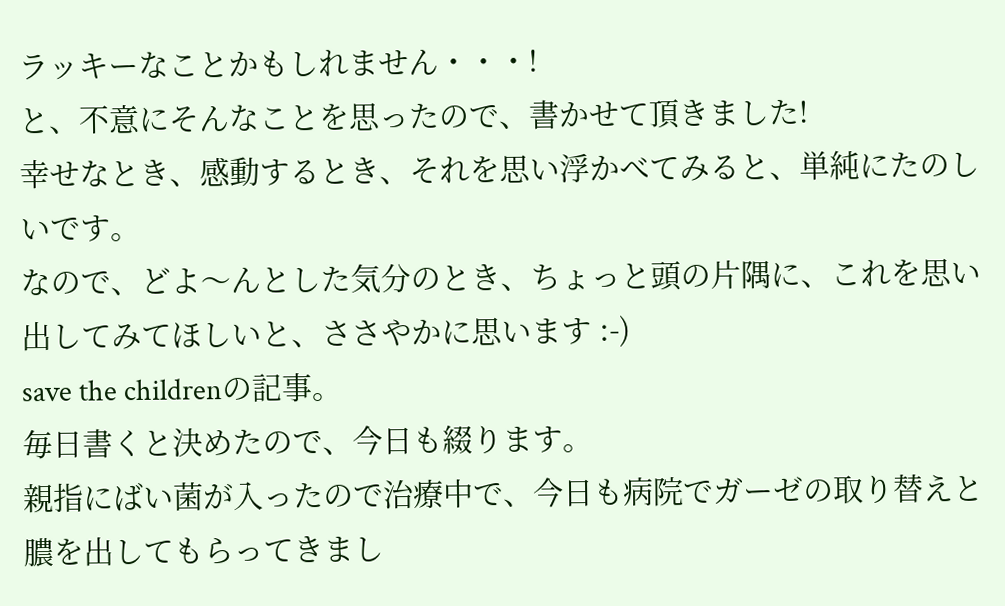ラッキーなことかもしれません・・・!
と、不意にそんなことを思ったので、書かせて頂きました!
幸せなとき、感動するとき、それを思い浮かべてみると、単純にたのしいです。
なので、どよ〜んとした気分のとき、ちょっと頭の片隅に、これを思い出してみてほしいと、ささやかに思います :-)
save the childrenの記事。
毎日書くと決めたので、今日も綴ります。
親指にばい菌が入ったので治療中で、今日も病院でガーゼの取り替えと膿を出してもらってきまし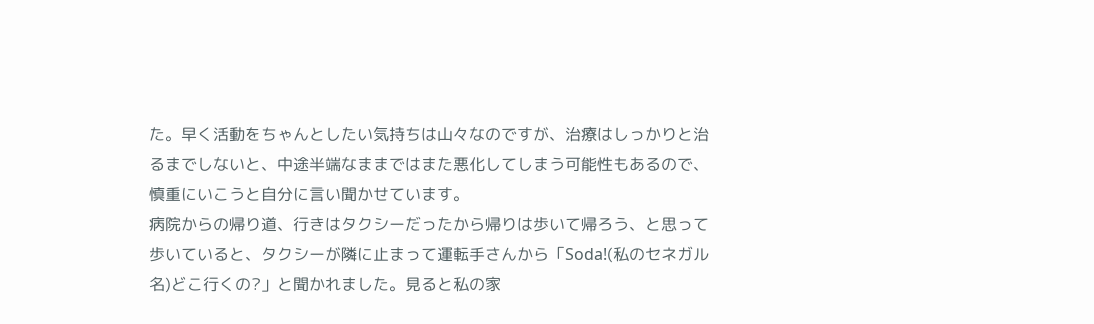た。早く活動をちゃんとしたい気持ちは山々なのですが、治療はしっかりと治るまでしないと、中途半端なままではまた悪化してしまう可能性もあるので、慎重にいこうと自分に言い聞かせています。
病院からの帰り道、行きはタクシーだったから帰りは歩いて帰ろう、と思って歩いていると、タクシーが隣に止まって運転手さんから「Soda!(私のセネガル名)どこ行くの?」と聞かれました。見ると私の家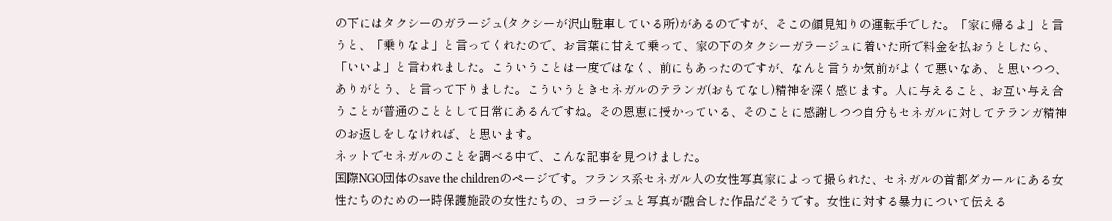の下にはタクシーのガラージュ(タクシーが沢山駐車している所)があるのですが、そこの顔見知りの運転手でした。「家に帰るよ」と言うと、「乗りなよ」と言ってくれたので、お言葉に甘えて乗って、家の下のタクシーガラージュに着いた所で料金を払おうとしたら、「いいよ」と言われました。こういうことは一度ではなく、前にもあったのですが、なんと言うか気前がよくて悪いなあ、と思いつつ、ありがとう、と言って下りました。こういうときセネガルのテランガ(おもてなし)精神を深く感じます。人に与えること、お互い与え合うことが普通のこととして日常にあるんですね。その恩恵に授かっている、そのことに感謝しつつ自分もセネガルに対してテランガ精神のお返しをしなければ、と思います。
ネットでセネガルのことを調べる中で、こんな記事を見つけました。
国際NGO団体のsave the childrenのページです。フランス系セネガル人の女性写真家によって撮られた、セネガルの首都ダカールにある女性たちのための一時保護施設の女性たちの、コラージュと写真が融合した作品だそうです。女性に対する暴力について伝える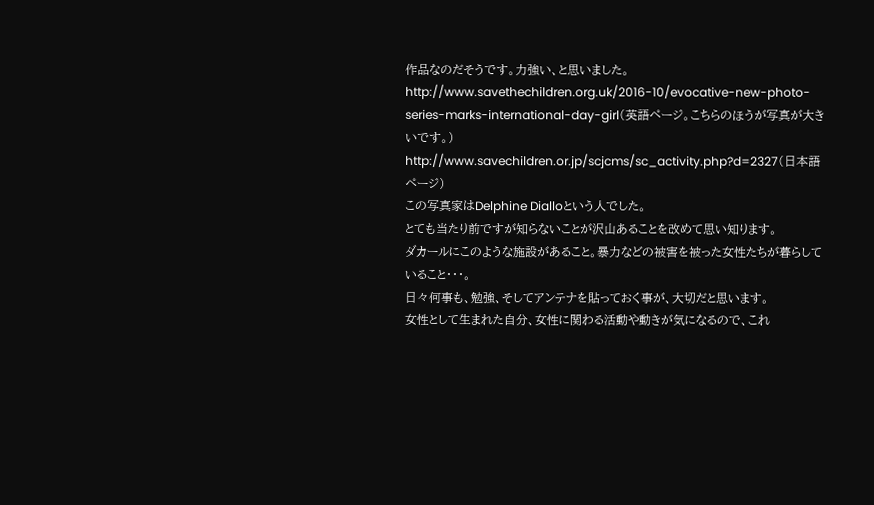作品なのだそうです。力強い、と思いました。
http://www.savethechildren.org.uk/2016-10/evocative-new-photo-series-marks-international-day-girl(英語ページ。こちらのほうが写真が大きいです。)
http://www.savechildren.or.jp/scjcms/sc_activity.php?d=2327(日本語ページ)
この写真家はDelphine Dialloという人でした。
とても当たり前ですが知らないことが沢山あることを改めて思い知ります。
ダカールにこのような施設があること。暴力などの被害を被った女性たちが暮らしていること・・・。
日々何事も、勉強、そしてアンテナを貼っておく事が、大切だと思います。
女性として生まれた自分、女性に関わる活動や動きが気になるので、これ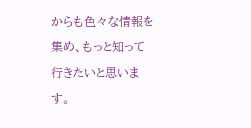からも色々な情報を集め、もっと知って行きたいと思います。